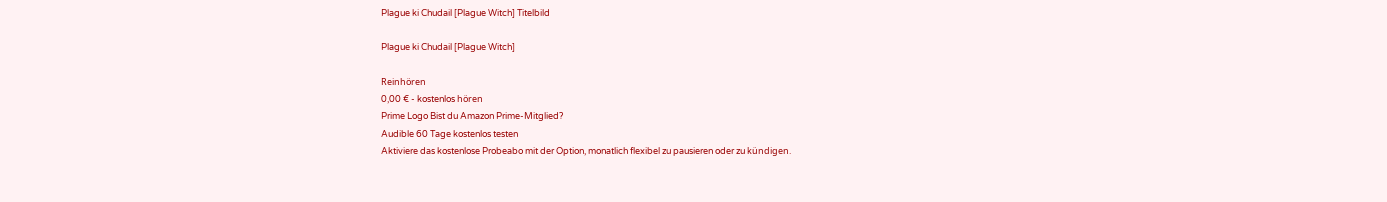Plague ki Chudail [Plague Witch] Titelbild

Plague ki Chudail [Plague Witch]

Reinhören
0,00 € - kostenlos hören
Prime Logo Bist du Amazon Prime-Mitglied?
Audible 60 Tage kostenlos testen
Aktiviere das kostenlose Probeabo mit der Option, monatlich flexibel zu pausieren oder zu kündigen.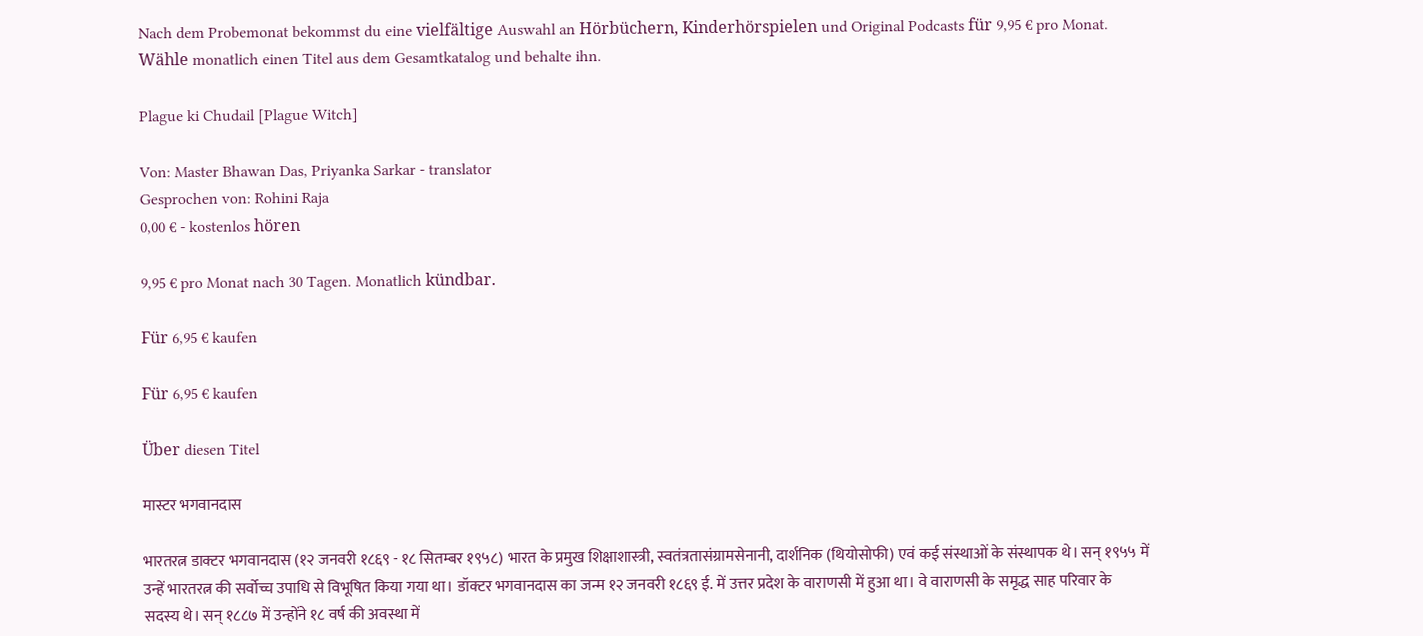Nach dem Probemonat bekommst du eine vielfältige Auswahl an Hörbüchern, Kinderhörspielen und Original Podcasts für 9,95 € pro Monat.
Wähle monatlich einen Titel aus dem Gesamtkatalog und behalte ihn.

Plague ki Chudail [Plague Witch]

Von: Master Bhawan Das, Priyanka Sarkar - translator
Gesprochen von: Rohini Raja
0,00 € - kostenlos hören

9,95 € pro Monat nach 30 Tagen. Monatlich kündbar.

Für 6,95 € kaufen

Für 6,95 € kaufen

Über diesen Titel

मास्टर भगवानदास

भारतरत्न डाक्टर भगवानदास (१२ जनवरी १८६९ - १८ सितम्बर १९५८) भारत के प्रमुख शिक्षाशास्त्री, स्वतंत्रतासंग्रामसेनानी, दार्शनिक (थियोसोफी) एवं कई संस्थाओं के संस्थापक थे। सन्‌ १९५५ में उन्हें भारतरत्न की सर्वोच्च उपाधि से विभूषित किया गया था। डॉक्टर भगवानदास का जन्म १२ जनवरी १८६९ ई. में उत्तर प्रदेश के वाराणसी में हुआ था। वे वाराणसी के समृद्ध साह परिवार के सदस्य थे। सन्‌ १८८७ में उन्होंने १८ वर्ष की अवस्था में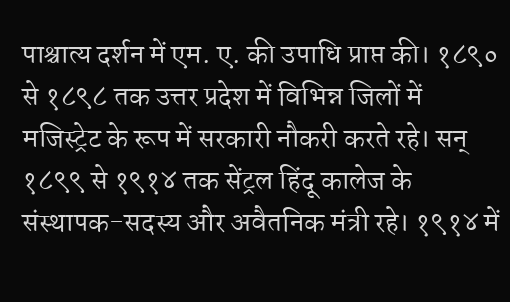पाश्चात्य दर्शन में एम. ए. की उपाधि प्राप्त की। १८९० से १८९८ तक उत्तर प्रदेश में विभिन्न जिलों में मजिस्ट्रेट के रूप में सरकारी नौकरी करते रहे। सन्‌ १८९९ से १९१४ तक सेंट्रल हिंदू कालेज के संस्थापक-सदस्य और अवैतनिक मंत्री रहे। १९१४ में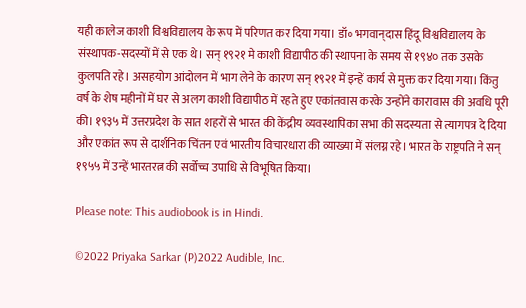यही कालेज काशी विश्वविद्यालय के रूप में परिणत कर दिया गया। डॉ॰ भगवान्‌दास हिंदू विश्वविद्यालय के संस्थापक-सदस्यों में से एक थे। सन्‌ १९२१ मे काशी विद्यापीठ की स्थापना के समय से १९४० तक उसके कुलपति रहे। असहयोग आंदोलन में भाग लेने के कारण सन्‌ १९२१ में इन्हें कार्य से मुक्त कर दिया गया। किंतु वर्ष के शेष महीनों में घर से अलग काशी विद्यापीठ में रहते हुए एकांतवास करके उन्होंने कारावास की अवधि पूरी की। १९३५ में उत्तरप्रदेश के सात शहरों से भारत की केंद्रीय व्यवस्थापिका सभा की सदस्यता से त्यागपत्र दे दिया और एकांत रूप से दार्शनिक चिंतन एवं भारतीय विचारधारा की व्याख्या में संलग्न रहे। भारत के राष्ट्रपति ने सन्‌ १९५५ में उन्हें भारतरत्न की सर्वोच्च उपाधि से विभूषित किया।

Please note: This audiobook is in Hindi.

©2022 Priyaka Sarkar (P)2022 Audible, Inc.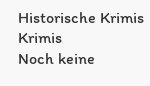Historische Krimis Krimis
Noch keine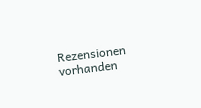Rezensionen vorhanden